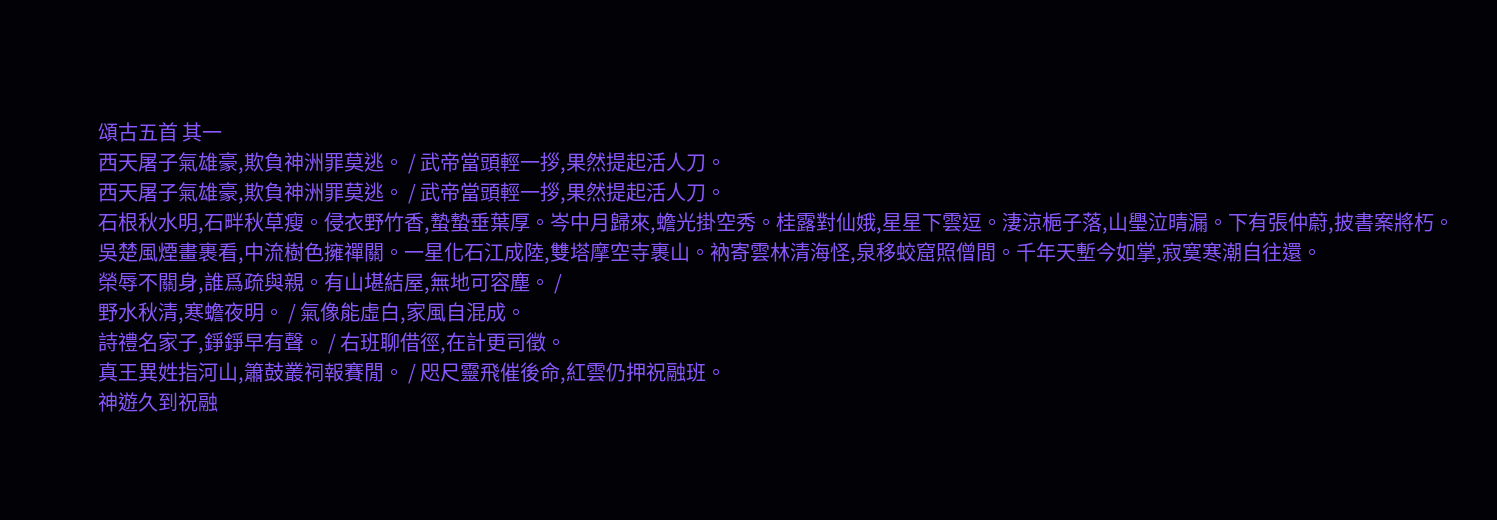頌古五首 其一
西天屠子氣雄豪,欺負神洲罪莫逃。 / 武帝當頭輕一拶,果然提起活人刀。
西天屠子氣雄豪,欺負神洲罪莫逃。 / 武帝當頭輕一拶,果然提起活人刀。
石根秋水明,石畔秋草瘦。侵衣野竹香,蟄蟄垂葉厚。岑中月歸來,蟾光掛空秀。桂露對仙娥,星星下雲逗。淒涼梔子落,山璺泣晴漏。下有張仲蔚,披書案將朽。
吳楚風煙畫裹看,中流樹色擁禪關。一星化石江成陸,雙塔摩空寺裹山。衲寄雲林清海怪,泉移蛟窟照僧間。千年天塹今如掌,寂寞寒潮自往還。
榮辱不關身,誰爲疏與親。有山堪結屋,無地可容塵。 /
野水秋清,寒蟾夜明。 / 氣像能虛白,家風自混成。
詩禮名家子,錚錚早有聲。 / 右班聊借徑,在計更司徵。
真王異姓指河山,簫鼓叢祠報賽閒。 / 咫尺靈飛催後命,紅雲仍押祝融班。
神遊久到祝融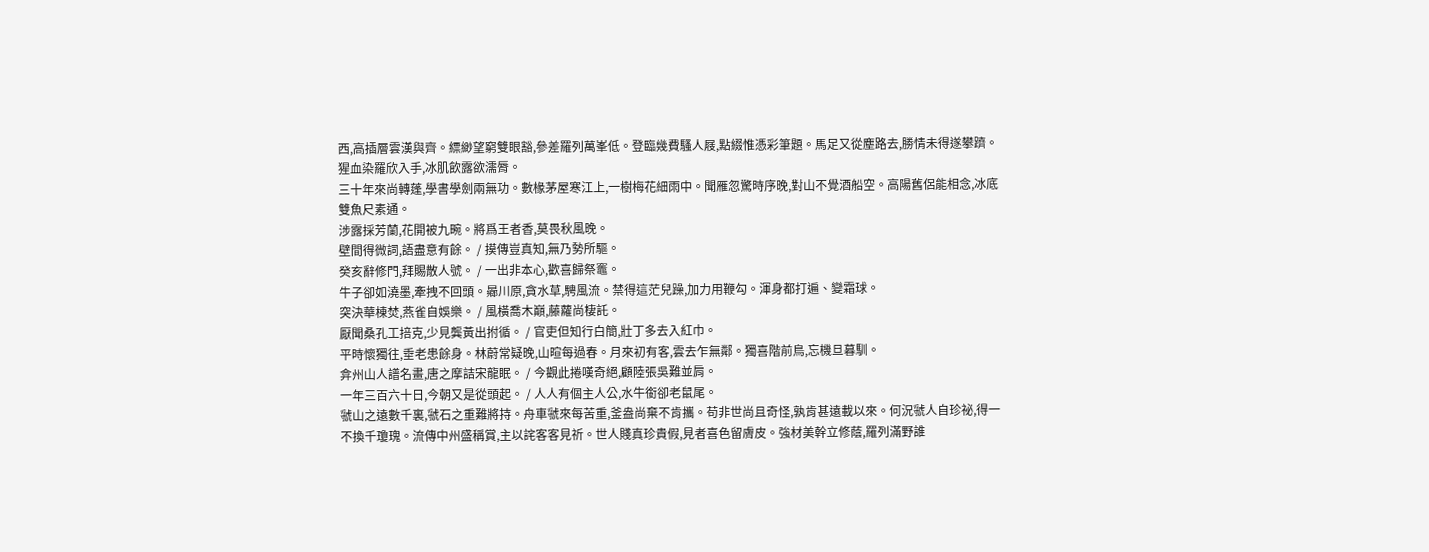西,高插層雲漢與齊。縹緲望窮雙眼豁,參差羅列萬峯低。登臨幾費騷人屐,點綴惟憑彩筆題。馬足又從塵路去,勝情未得遂攀躋。
猩血染羅欣入手,冰肌飲露欲濡脣。
三十年來尚轉蓬,學書學劍兩無功。數椽茅屋寒江上,一樹梅花細雨中。聞雁忽驚時序晚,對山不覺酒船空。高陽舊侶能相念,冰底雙魚尺素通。
涉露採芳蘭,花開被九畹。將爲王者香,莫畏秋風晚。
壁間得微詞,語盡意有餘。 / 摸傳豈真知,無乃勢所驅。
癸亥辭修門,拜賜散人號。 / 一出非本心,歡喜歸祭竈。
牛子卻如澆墨,牽拽不回頭。曏川原,貪水草,騁風流。禁得這茫兒躁,加力用鞭勾。渾身都打遍、變霜球。
突決華棟焚,燕雀自娛樂。 / 風橫喬木巔,藤蘿尚棲託。
厭聞桑孔工掊克,少見龔黃出拊循。 / 官吏但知行白簡,壯丁多去入紅巾。
平時懷獨往,垂老患餘身。林蔚常疑晚,山暄每過春。月來初有客,雲去乍無鄰。獨喜階前鳥,忘機旦暮馴。
弇州山人譜名畫,唐之摩詰宋龍眠。 / 今觀此捲嘆奇絕,顧陸張吳難並肩。
一年三百六十日,今朝又是從頭起。 / 人人有個主人公,水牛銜卻老鼠尾。
虢山之遠數千裏,虢石之重難將持。舟車虢來每苦重,釜盎尚棄不肯攜。苟非世尚且奇怪,孰肯甚遠載以來。何況虢人自珍祕,得一不換千瓊瑰。流傳中州盛稱賞,主以詫客客見祈。世人賤真珍貴假,見者喜色留膚皮。強材美幹立修蔭,羅列滿野誰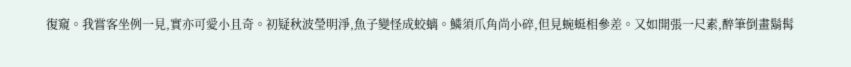復窺。我嘗客坐例一見,實亦可愛小且奇。初疑秋波瑩明淨,魚子變怪成蛟螭。鱗須爪角尚小碎,但見蜿蜓相參差。又如開張一尺素,醉筆倒畫鬍髯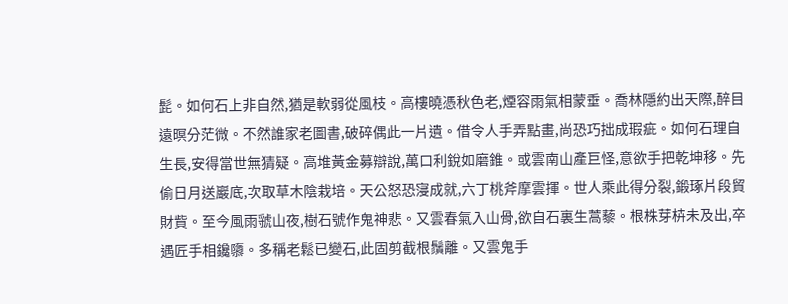髭。如何石上非自然,猶是軟弱從風枝。高樓曉憑秋色老,煙容雨氣相蒙垂。喬林隱約出天際,醉目遠暝分茫微。不然誰家老圖書,破碎偶此一片遺。借令人手弄點畫,尚恐巧拙成瑕疵。如何石理自生長,安得當世無猜疑。高堆黃金募辯說,萬口利銳如磨錐。或雲南山產巨怪,意欲手把乾坤移。先偷日月送巖底,次取草木陰栽培。天公怒恐寖成就,六丁桃斧摩雲揮。世人乘此得分裂,鍛琢片段貿財貲。至今風雨虢山夜,樹石號作鬼神悲。又雲春氣入山骨,欲自石裏生蒿藜。根株芽枿未及出,卒遇匠手相鑱隳。多稱老鬆已變石,此固剪截根鬚離。又雲鬼手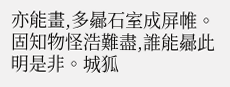亦能畫,多曏石室成屏帷。固知物怪浩難盡,誰能曏此明是非。城狐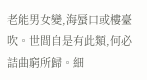老能男女變,海蜃口或樓臺吹。世間自是有此類,何必詰曲窮所歸。細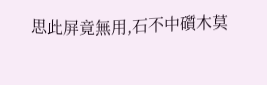思此屏竟無用,石不中礩木莫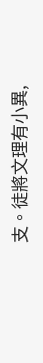支。徒將文理有小異,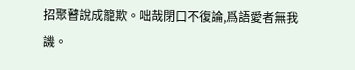招聚瞽說成籠欺。咄哉閉口不復論,爲語愛者無我譏。